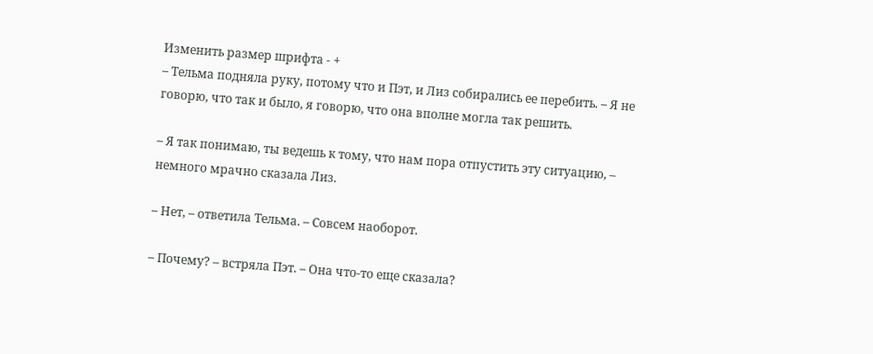Изменить размер шрифта - +
– Тельма подняла руку, потому что и Пэт, и Лиз собирались ее перебить. – Я не говорю, что так и было, я говорю, что она вполне могла так решить.

– Я так понимаю, ты ведешь к тому, что нам пора отпустить эту ситуацию, – немного мрачно сказала Лиз.

– Нет, – ответила Тельма. – Совсем наоборот.

– Почему? – встряла Пэт. – Она что-то еще сказала?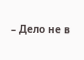– Дело не в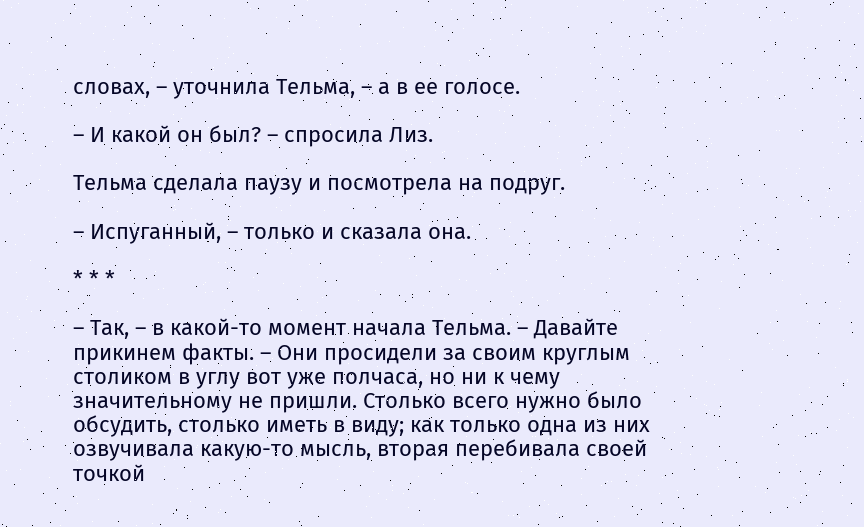словах, – уточнила Тельма, – а в ее голосе.

– И какой он был? – спросила Лиз.

Тельма сделала паузу и посмотрела на подруг.

– Испуганный, – только и сказала она.

* * *

– Так, – в какой-то момент начала Тельма. – Давайте прикинем факты. – Они просидели за своим круглым столиком в углу вот уже полчаса, но ни к чему значительному не пришли. Столько всего нужно было обсудить, столько иметь в виду; как только одна из них озвучивала какую-то мысль, вторая перебивала своей точкой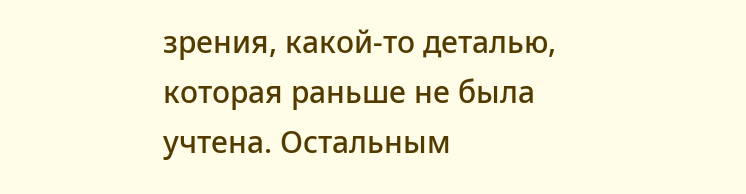зрения, какой-то деталью, которая раньше не была учтена. Остальным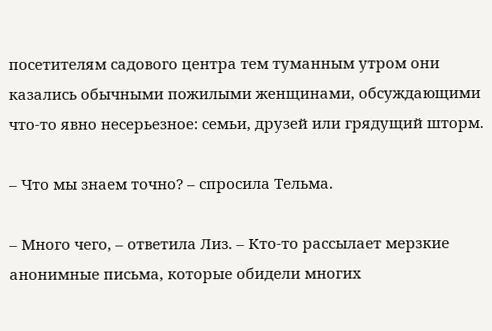посетителям садового центра тем туманным утром они казались обычными пожилыми женщинами, обсуждающими что-то явно несерьезное: семьи, друзей или грядущий шторм.

– Что мы знаем точно? – спросила Тельма.

– Много чего, – ответила Лиз. – Кто-то рассылает мерзкие анонимные письма, которые обидели многих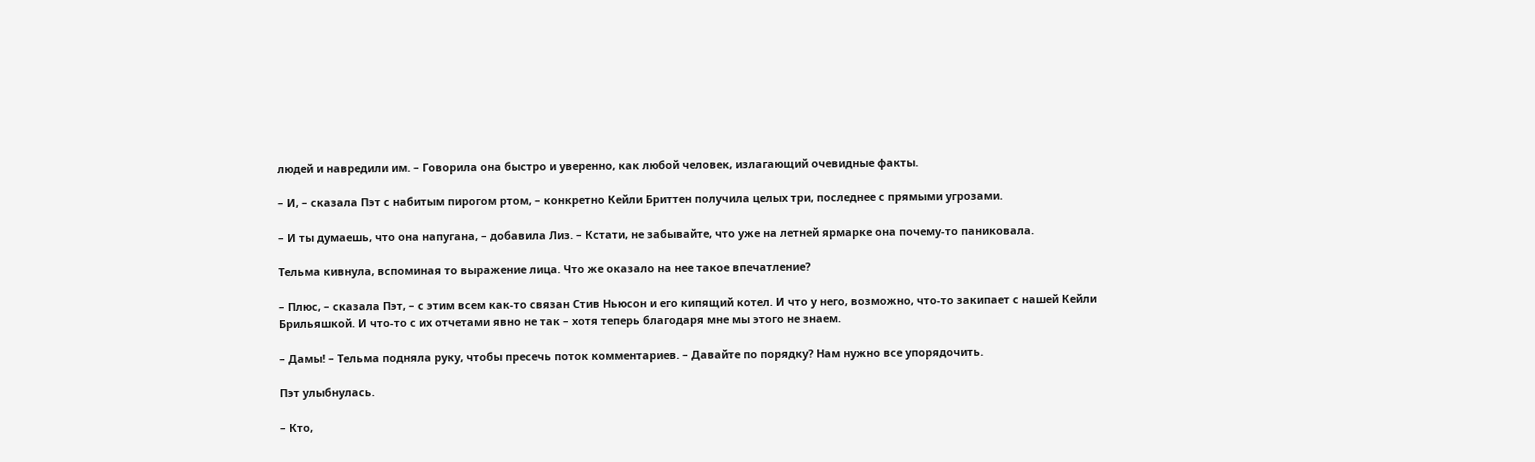людей и навредили им. – Говорила она быстро и уверенно, как любой человек, излагающий очевидные факты.

– И, – сказала Пэт с набитым пирогом ртом, – конкретно Кейли Бриттен получила целых три, последнее с прямыми угрозами.

– И ты думаешь, что она напугана, – добавила Лиз. – Кстати, не забывайте, что уже на летней ярмарке она почему-то паниковала.

Тельма кивнула, вспоминая то выражение лица. Что же оказало на нее такое впечатление?

– Плюс, – сказала Пэт, – с этим всем как-то связан Стив Ньюсон и его кипящий котел. И что у него, возможно, что-то закипает с нашей Кейли Брильяшкой. И что-то с их отчетами явно не так – хотя теперь благодаря мне мы этого не знаем.

– Дамы! – Тельма подняла руку, чтобы пресечь поток комментариев. – Давайте по порядку? Нам нужно все упорядочить.

Пэт улыбнулась.

– Кто,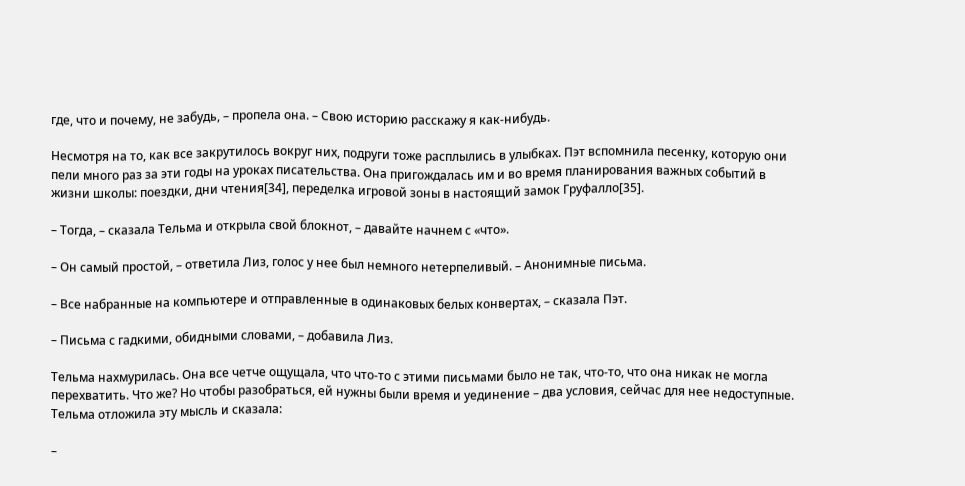где, что и почему, не забудь, – пропела она. – Свою историю расскажу я как-нибудь.

Несмотря на то, как все закрутилось вокруг них, подруги тоже расплылись в улыбках. Пэт вспомнила песенку, которую они пели много раз за эти годы на уроках писательства. Она пригождалась им и во время планирования важных событий в жизни школы: поездки, дни чтения[34], переделка игровой зоны в настоящий замок Груфалло[35].

– Тогда, – сказала Тельма и открыла свой блокнот, – давайте начнем с «что».

– Он самый простой, – ответила Лиз, голос у нее был немного нетерпеливый. – Анонимные письма.

– Все набранные на компьютере и отправленные в одинаковых белых конвертах, – сказала Пэт.

– Письма с гадкими, обидными словами, – добавила Лиз.

Тельма нахмурилась. Она все четче ощущала, что что-то с этими письмами было не так, что-то, что она никак не могла перехватить. Что же? Но чтобы разобраться, ей нужны были время и уединение – два условия, сейчас для нее недоступные. Тельма отложила эту мысль и сказала:

–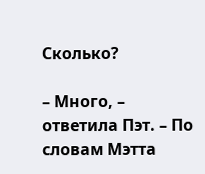Сколько?

– Много, – ответила Пэт. – По словам Мэтта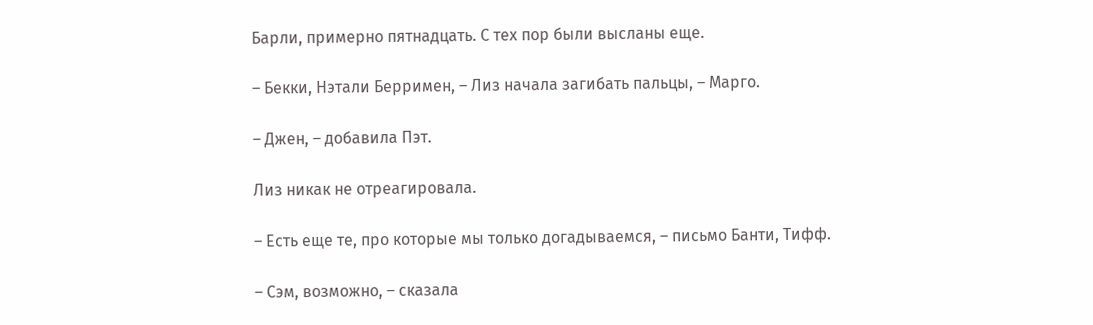Барли, примерно пятнадцать. С тех пор были высланы еще.

– Бекки, Нэтали Берримен, – Лиз начала загибать пальцы, – Марго.

– Джен, – добавила Пэт.

Лиз никак не отреагировала.

– Есть еще те, про которые мы только догадываемся, – письмо Банти, Тифф.

– Сэм, возможно, – сказала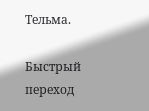Тельма.

Быстрый переход